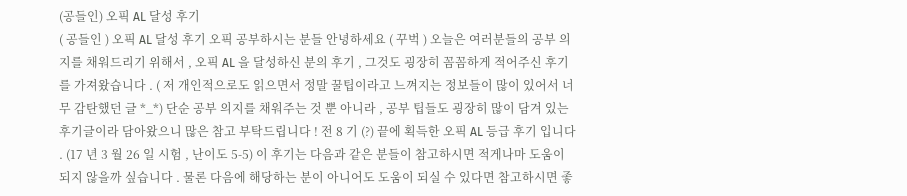(공들인) 오픽 AL 달성 후기
( 공들인 ) 오픽 AL 달성 후기 오픽 공부하시는 분들 안녕하세요 ( 꾸벅 ) 오늘은 여러분들의 공부 의지를 채워드리기 위해서 , 오픽 AL 을 달성하신 분의 후기 , 그것도 굉장히 꼼꼼하게 적어주신 후기를 가져왔습니다 . ( 저 개인적으로도 읽으면서 정말 꿀팁이라고 느껴지는 정보들이 많이 있어서 너무 감탄했던 글 *_*) 단순 공부 의지를 채워주는 것 뿐 아니라 , 공부 팁들도 굉장히 많이 담겨 있는 후기글이라 담아왔으니 많은 참고 부탁드립니다 ! 전 8 기 (?) 끝에 획득한 오픽 AL 등급 후기 입니다 . (17 년 3 월 26 일 시험 , 난이도 5-5) 이 후기는 다음과 같은 분들이 참고하시면 적게나마 도움이 되지 않을까 싶습니다 . 물론 다음에 해당하는 분이 아니어도 도움이 되실 수 있다면 참고하시면 좋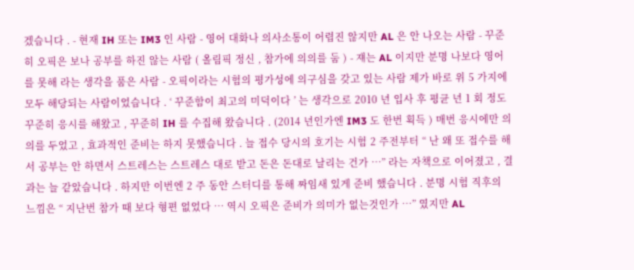겠습니다 . - 현재 IH 또는 IM3 인 사람 - 영어 대화나 의사소통이 어렵진 않지만 AL 은 안 나오는 사람 - 꾸준히 오픽은 보나 공부를 하진 않는 사람 ( 올림픽 정신 , 참가에 의의를 둠 ) - 쟤는 AL 이지만 분명 나보다 영어를 못해 라는 생각을 품은 사람 - 오픽이라는 시험의 평가성에 의구심을 갖고 있는 사람 제가 바로 위 5 가지에 모두 해당되는 사람이었습니다 . ‘ 꾸준함이 최고의 미덕이다 ’ 는 생각으로 2010 년 입사 후 평균 년 1 회 정도 꾸준히 응시를 해왔고 , 꾸준히 IH 를 수집해 왔습니다 . (2014 년인가엔 IM3 도 한번 획득 ) 매번 응시에만 의의를 두었고 , 효과적인 준비는 하지 못했습니다 . 늘 접수 당시의 호기는 시험 2 주전부터 “ 난 왜 또 접수를 해서 공부는 안 하면서 스트레스는 스트레스 대로 받고 돈은 돈대로 날리는 건가 …” 라는 자책으로 이어졌고 , 결과는 늘 같았습니다 . 하지만 이번엔 2 주 동안 스터디를 통해 짜임새 있게 준비 했습니다 . 분명 시험 직후의 느낌은 “ 지난번 참가 때 보다 형편 없었다 … 역시 오픽은 준비가 의미가 없는것인가 …” 였지만 AL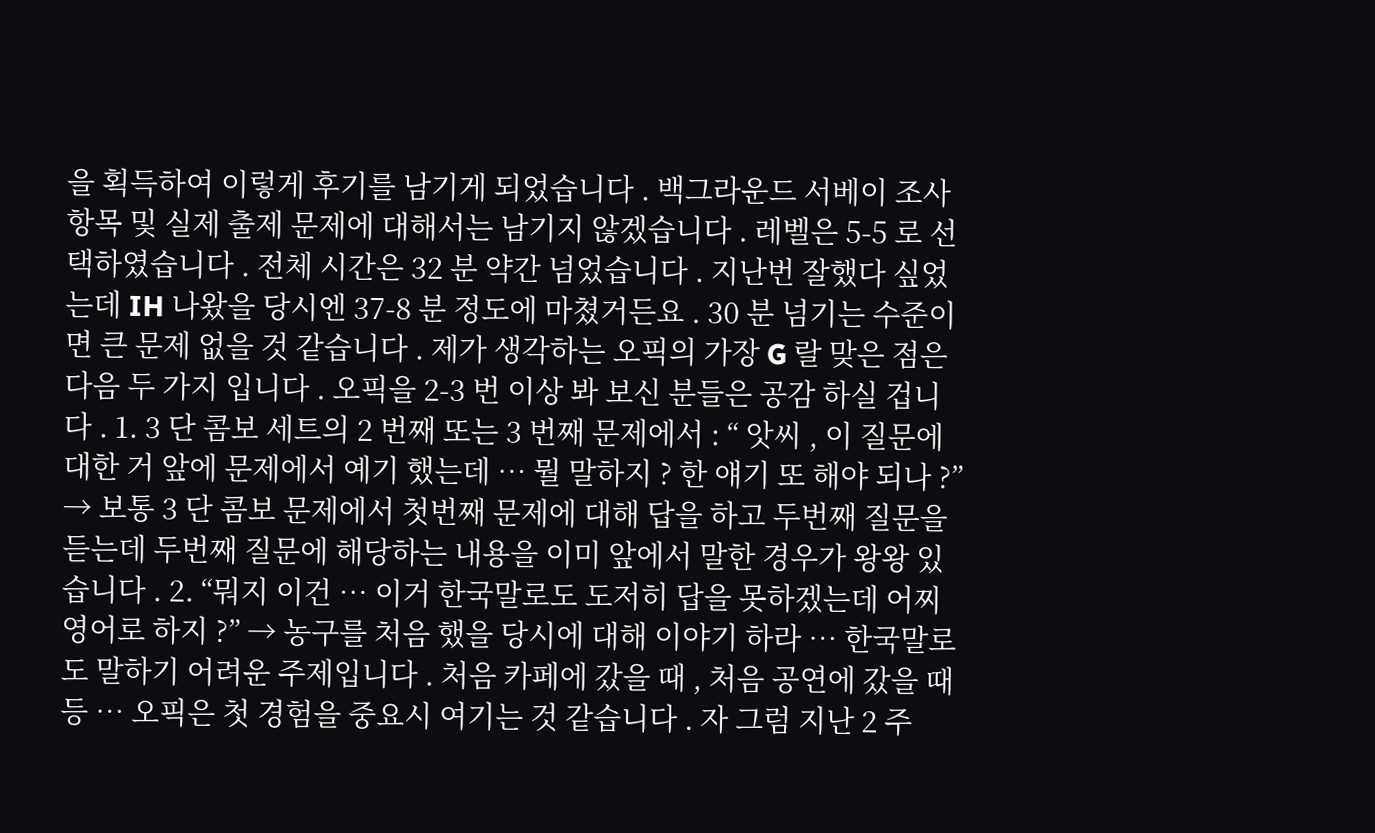을 획득하여 이렇게 후기를 남기게 되었습니다 . 백그라운드 서베이 조사 항목 및 실제 출제 문제에 대해서는 남기지 않겠습니다 . 레벨은 5-5 로 선택하였습니다 . 전체 시간은 32 분 약간 넘었습니다 . 지난번 잘했다 싶었는데 IH 나왔을 당시엔 37-8 분 정도에 마쳤거든요 . 30 분 넘기는 수준이면 큰 문제 없을 것 같습니다 . 제가 생각하는 오픽의 가장 G 랄 맞은 점은 다음 두 가지 입니다 . 오픽을 2-3 번 이상 봐 보신 분들은 공감 하실 겁니다 . 1. 3 단 콤보 세트의 2 번째 또는 3 번째 문제에서 : “ 앗씨 , 이 질문에 대한 거 앞에 문제에서 예기 했는데 … 뭘 말하지 ? 한 얘기 또 해야 되나 ?” → 보통 3 단 콤보 문제에서 첫번째 문제에 대해 답을 하고 두번째 질문을 듣는데 두번째 질문에 해당하는 내용을 이미 앞에서 말한 경우가 왕왕 있습니다 . 2. “뭐지 이건 … 이거 한국말로도 도저히 답을 못하겠는데 어찌 영어로 하지 ?” → 농구를 처음 했을 당시에 대해 이야기 하라 … 한국말로도 말하기 어려운 주제입니다 . 처음 카페에 갔을 때 , 처음 공연에 갔을 때 등 … 오픽은 첫 경험을 중요시 여기는 것 같습니다 . 자 그럼 지난 2 주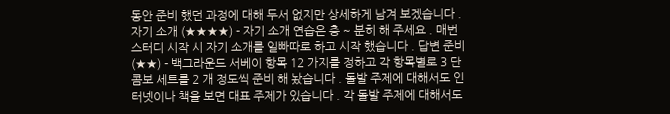동안 준비 했던 과정에 대해 두서 없지만 상세하게 남겨 보겠습니다 . 자기 소개 (★★★★) - 자기 소개 연습은 충 ~ 분히 해 주세요 . 매번 스터디 시작 시 자기 소개를 일빠따로 하고 시작 했습니다 . 답변 준비 (★★) - 백그라운드 서베이 항목 12 가지를 정하고 각 항목별로 3 단 콤보 세트를 2 개 정도씩 준비 해 놨습니다 . 돌발 주제에 대해서도 인터넷이나 책을 보면 대표 주제가 있습니다 . 각 돌발 주제에 대해서도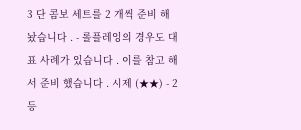3 단 콤보 세트를 2 개씩 준비 해 놨습니다 . - 롤플레잉의 경우도 대표 사례가 있습니다 . 이를 참고 해서 준비 했습니다 . 시제 (★★) - 2 등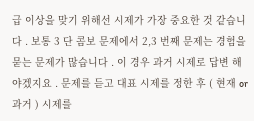급 이상을 맞기 위해선 시제가 가장 중요한 것 같습니다 . 보통 3 단 콤보 문제에서 2,3 번째 문제는 경험을 묻는 문제가 많습니다 . 이 경우 과거 시제로 답변 해야겠지요 . 문제를 듣고 대표 시제를 정한 후 ( 현재 or 과거 ) 시제를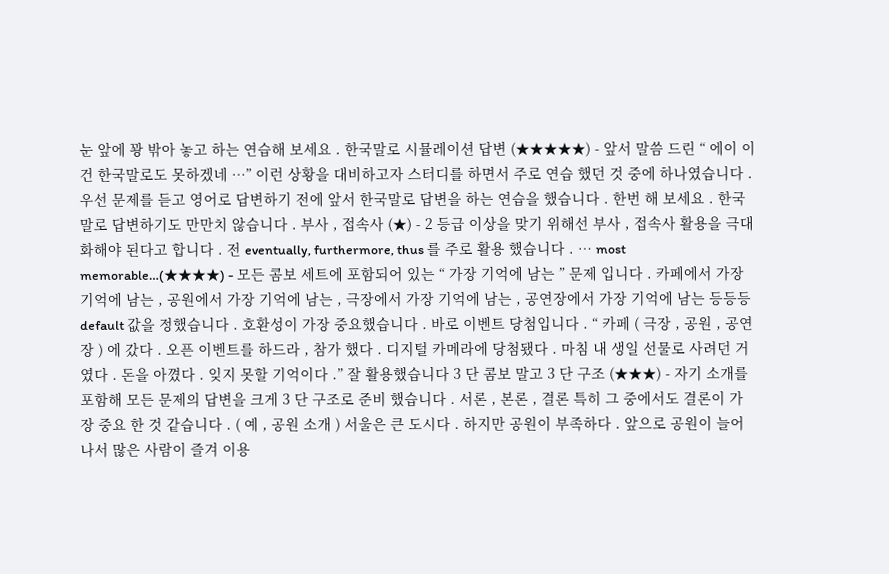눈 앞에 꽝 밖아 놓고 하는 연습해 보세요 . 한국말로 시뮬레이션 답변 (★★★★★) - 앞서 말씀 드린 “ 에이 이건 한국말로도 못하겠네 …” 이런 상황을 대비하고자 스터디를 하면서 주로 연습 했던 것 중에 하나였습니다 . 우선 문제를 듣고 영어로 답변하기 전에 앞서 한국말로 답변을 하는 연습을 했습니다 . 한번 해 보세요 . 한국말로 답변하기도 만만치 않습니다 . 부사 , 접속사 (★) - 2 등급 이상을 맞기 위해선 부사 , 접속사 활용을 극대화해야 된다고 합니다 . 전 eventually, furthermore, thus 를 주로 활용 했습니다 . … most memorable…(★★★★) - 모든 콤보 세트에 포함되어 있는 “ 가장 기억에 남는 ” 문제 입니다 . 카페에서 가장 기억에 남는 , 공원에서 가장 기억에 남는 , 극장에서 가장 기억에 남는 , 공연장에서 가장 기억에 남는 등등등 default 값을 정했습니다 . 호환성이 가장 중요했습니다 . 바로 이벤트 당첨입니다 . “ 카페 ( 극장 , 공원 , 공연장 ) 에 갔다 . 오픈 이벤트를 하드라 , 참가 했다 . 디지털 카메라에 당첨됐다 . 마침 내 생일 선물로 사려던 거였다 . 돈을 아꼈다 . 잊지 못할 기억이다 .” 잘 활용했습니다 3 단 콤보 말고 3 단 구조 (★★★) - 자기 소개를 포함해 모든 문제의 답변을 크게 3 단 구조로 준비 했습니다 . 서론 , 본론 , 결론 특히 그 중에서도 결론이 가장 중요 한 것 같습니다 . ( 예 , 공원 소개 ) 서울은 큰 도시다 . 하지만 공원이 부족하다 . 앞으로 공원이 늘어나서 많은 사람이 즐겨 이용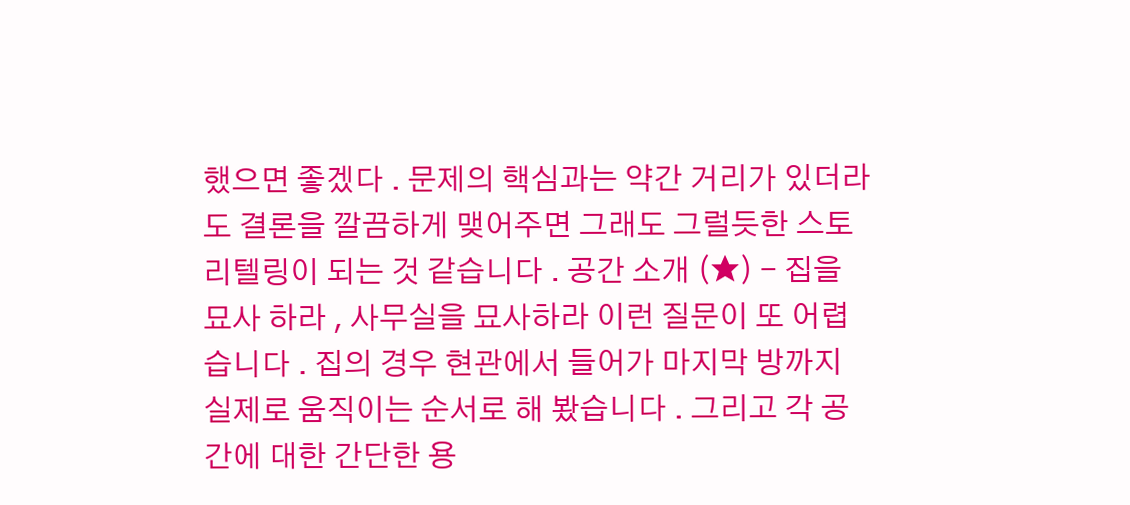했으면 좋겠다 . 문제의 핵심과는 약간 거리가 있더라도 결론을 깔끔하게 맺어주면 그래도 그럴듯한 스토리텔링이 되는 것 같습니다 . 공간 소개 (★) - 집을 묘사 하라 , 사무실을 묘사하라 이런 질문이 또 어렵습니다 . 집의 경우 현관에서 들어가 마지막 방까지 실제로 움직이는 순서로 해 봤습니다 . 그리고 각 공간에 대한 간단한 용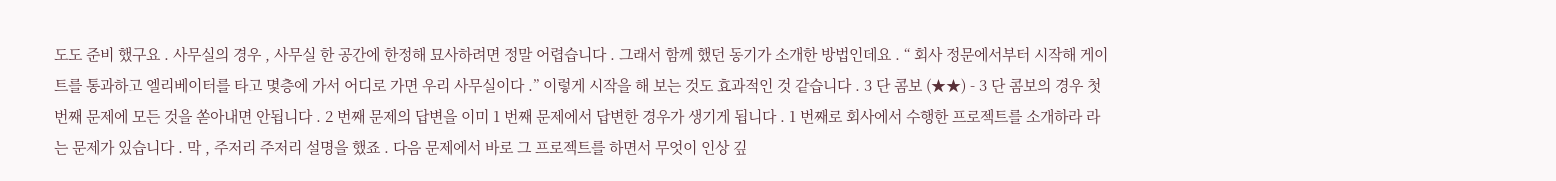도도 준비 했구요 . 사무실의 경우 , 사무실 한 공간에 한정해 묘사하려면 정말 어렵습니다 . 그래서 함께 했던 동기가 소개한 방법인데요 . “ 회사 정문에서부터 시작해 게이트를 통과하고 엘리베이터를 타고 몇층에 가서 어디로 가면 우리 사무실이다 .” 이렇게 시작을 해 보는 것도 효과적인 것 같습니다 . 3 단 콤보 (★★) - 3 단 콤보의 경우 첫번째 문제에 모든 것을 쏟아내면 안됩니다 . 2 번째 문제의 답변을 이미 1 번째 문제에서 답변한 경우가 생기게 됩니다 . 1 번째로 회사에서 수행한 프로젝트를 소개하라 라는 문제가 있습니다 . 막 , 주저리 주저리 설명을 했죠 . 다음 문제에서 바로 그 프로젝트를 하면서 무엇이 인상 깊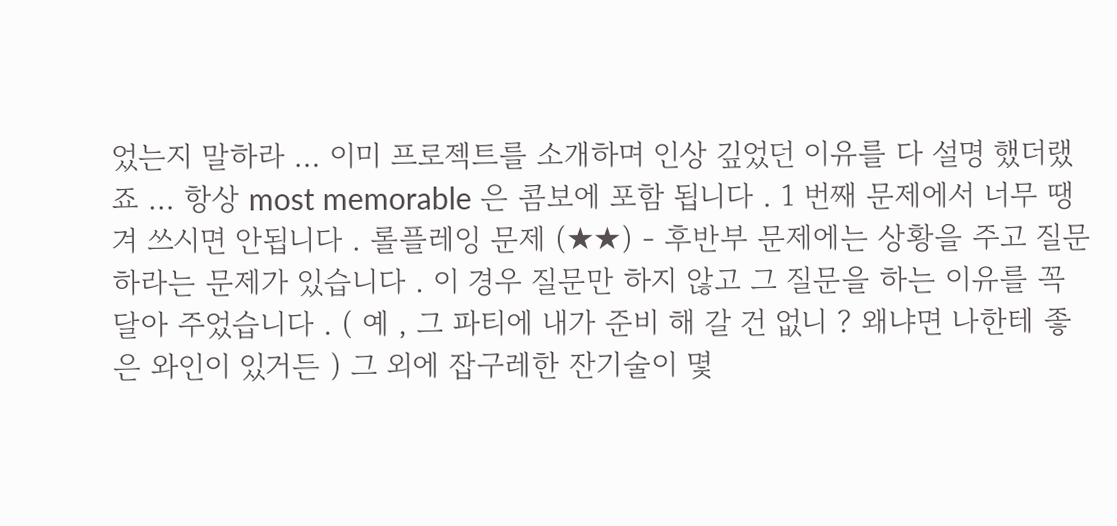었는지 말하라 … 이미 프로젝트를 소개하며 인상 깊었던 이유를 다 설명 했더랬죠 … 항상 most memorable 은 콤보에 포함 됩니다 . 1 번째 문제에서 너무 땡겨 쓰시면 안됩니다 . 롤플레잉 문제 (★★) - 후반부 문제에는 상황을 주고 질문 하라는 문제가 있습니다 . 이 경우 질문만 하지 않고 그 질문을 하는 이유를 꼭 달아 주었습니다 . ( 예 , 그 파티에 내가 준비 해 갈 건 없니 ? 왜냐면 나한테 좋은 와인이 있거든 ) 그 외에 잡구레한 잔기술이 몇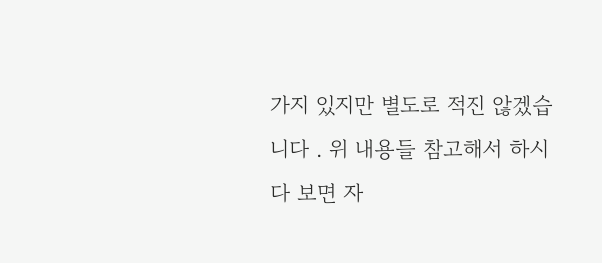가지 있지만 별도로 적진 않겠습니다 . 위 내용들 참고해서 하시다 보면 자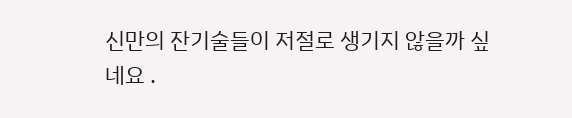신만의 잔기술들이 저절로 생기지 않을까 싶네요 .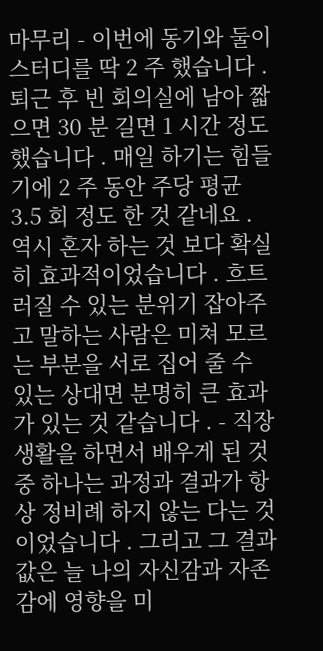마무리 - 이번에 동기와 둘이 스터디를 딱 2 주 했습니다 . 퇴근 후 빈 회의실에 남아 짧으면 30 분 길면 1 시간 정도 했습니다 . 매일 하기는 힘들기에 2 주 동안 주당 평균 3.5 회 정도 한 것 같네요 . 역시 혼자 하는 것 보다 확실히 효과적이었습니다 . 흐트러질 수 있는 분위기 잡아주고 말하는 사람은 미쳐 모르는 부분을 서로 집어 줄 수 있는 상대면 분명히 큰 효과가 있는 것 같습니다 . - 직장생활을 하면서 배우게 된 것 중 하나는 과정과 결과가 항상 정비례 하지 않는 다는 것 이었습니다 . 그리고 그 결과 값은 늘 나의 자신감과 자존감에 영향을 미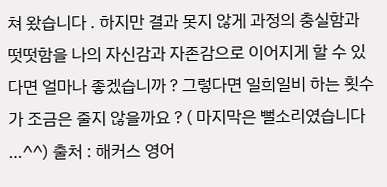쳐 왔습니다 . 하지만 결과 못지 않게 과정의 충실함과 떳떳함을 나의 자신감과 자존감으로 이어지게 할 수 있다면 얼마나 좋겠습니까 ? 그렇다면 일희일비 하는 횟수가 조금은 줄지 않을까요 ? ( 마지막은 뻘소리였습니다 …^^) 출처 : 해커스 영어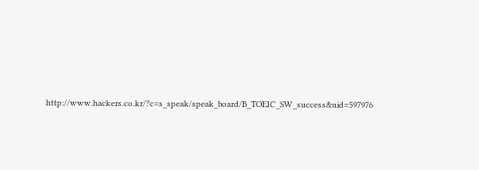http://www.hackers.co.kr/?c=s_speak/speak_board/B_TOEIC_SW_success&uid=597976